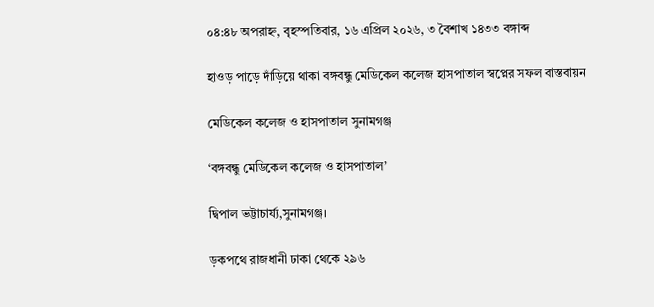০৪:৪৮ অপরাহ্ন, বৃহস্পতিবার, ১৬ এপ্রিল ২০২৬, ৩ বৈশাখ ১৪৩৩ বঙ্গাব্দ

হাওড় পাড়ে দাঁড়িয়ে থাকা বঙ্গবন্ধু মেডিকেল কলেজ হাসপাতাল স্বপ্নের সফল বাস্তবায়ন

মেডিকেল কলেজ ও হাসপাতাল সুনামগঞ্জ

‘বঙ্গবন্ধু মেডিকেল কলেজ ও হাসপাতাল’

দ্বিপাল ভট্টাচার্য্য,সুনামগঞ্জ।

ড়কপথে রাজধানী ঢাকা থেকে ২৯৬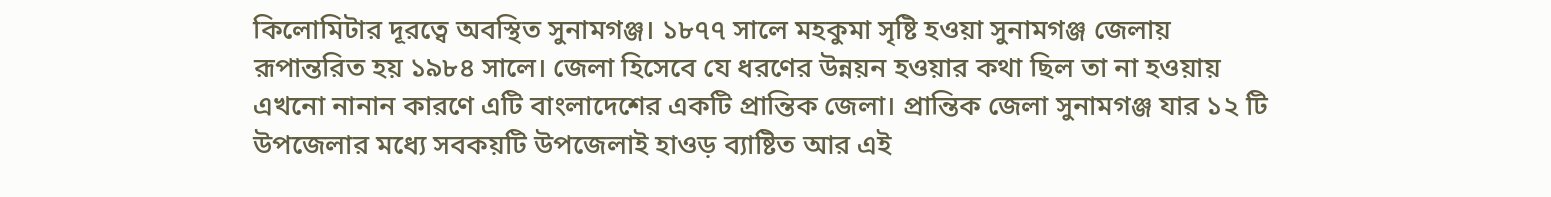কিলোমিটার দূরত্বে অবস্থিত সুনামগঞ্জ। ১৮৭৭ সালে মহকুমা সৃষ্টি হওয়া সুনামগঞ্জ জেলায় রূপান্তরিত হয় ১৯৮৪ সালে। জেলা হিসেবে যে ধরণের উন্নয়ন হওয়ার কথা ছিল তা না হওয়ায় এখনো নানান কারণে এটি বাংলাদেশের একটি প্রান্তিক জেলা। প্রান্তিক জেলা সুনামগঞ্জ যার ১২ টি উপজেলার মধ্যে সবকয়টি উপজেলাই হাওড় ব্যাষ্টিত আর এই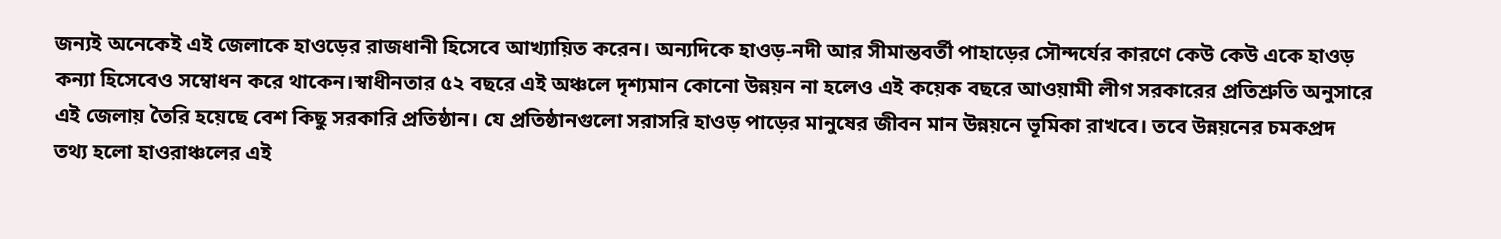জন্যই অনেকেই এই জেলাকে হাওড়ের রাজধানী হিসেবে আখ্যায়িত করেন। অন্যদিকে হাওড়-নদী আর সীমান্তবর্তী পাহাড়ের সৌন্দর্যের কারণে কেউ কেউ একে হাওড় কন্যা হিসেবেও সম্বোধন করে থাকেন।স্বাধীনতার ৫২ বছরে এই অঞ্চলে দৃশ্যমান কোনো উন্নয়ন না হলেও এই কয়েক বছরে আওয়ামী লীগ সরকারের প্রতিশ্রুতি অনুসারে এই জেলায় তৈরি হয়েছে বেশ কিছু সরকারি প্রতিষ্ঠান। যে প্রতিষ্ঠানগুলো সরাসরি হাওড় পাড়ের মানুষের জীবন মান উন্নয়নে ভূমিকা রাখবে। তবে উন্নয়নের চমকপ্রদ তথ্য হলো হাওরাঞ্চলের এই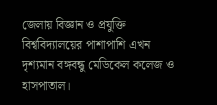জেলায় বিজ্ঞান ও প্রযুক্তি বিশ্ববিদ্যালয়ের পাশাপাশি এখন দৃশ্যমান বঙ্গবন্ধু মেডিকেল কলেজ ও হাসপাতাল।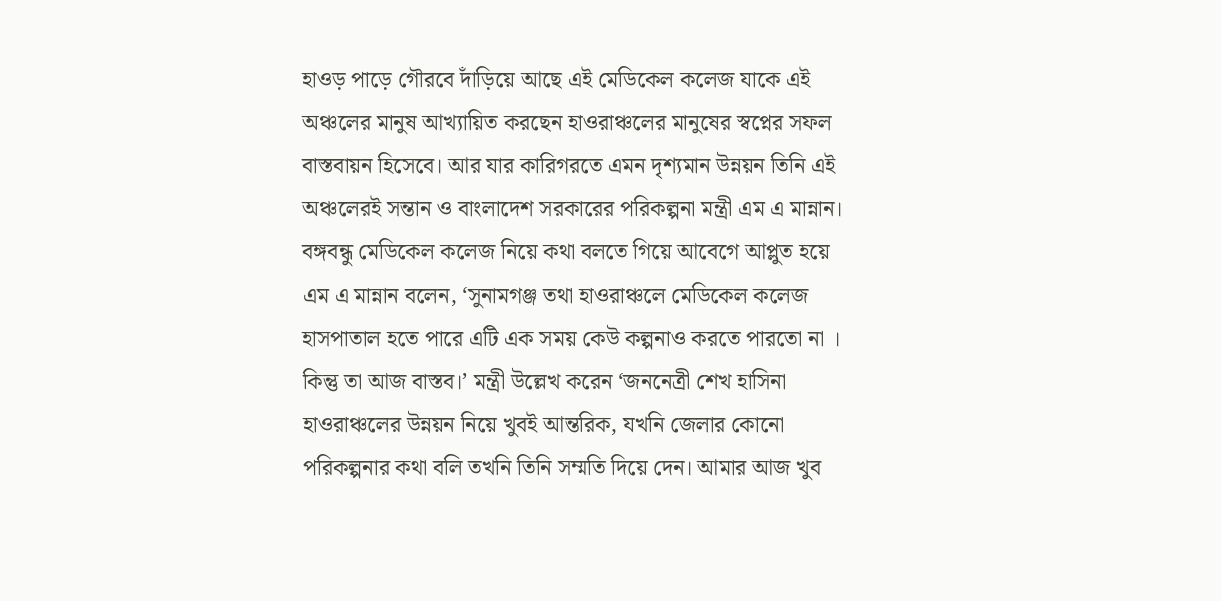হাওড় পাড়ে গৌরবে দাঁড়িয়ে আছে এই মেডিকেল কলেজ যাকে এই অঞ্চলের মানুষ আখ্যায়িত করছেন হাওরাঞ্চলের মানুষের স্বপ্নের সফল বাস্তবায়ন হিসেবে। আর যার কারিগরতে এমন দৃশ্যমান উন্নয়ন তিনি এই অঞ্চলেরই সন্তান ও বাংলাদেশ সরকারের পরিকল্পনা মন্ত্রী এম এ মান্নান। বঙ্গবন্ধু মেডিকেল কলেজ নিয়ে কথা বলতে গিয়ে আবেগে আপ্লুত হয়ে এম এ মান্নান বলেন, ‘সুনামগঞ্জ তথা হাওরাঞ্চলে মেডিকেল কলেজ হাসপাতাল হতে পারে এটি এক সময় কেউ কল্পনাও করতে পারতো না । কিন্তু তা আজ বাস্তব।’ মন্ত্রী উল্লেখ করেন ‘জননেত্রী শেখ হাসিনা হাওরাঞ্চলের উন্নয়ন নিয়ে খুবই আন্তরিক, যখনি জেলার কোনো পরিকল্পনার কথা বলি তখনি তিনি সম্মতি দিয়ে দেন। আমার আজ খুব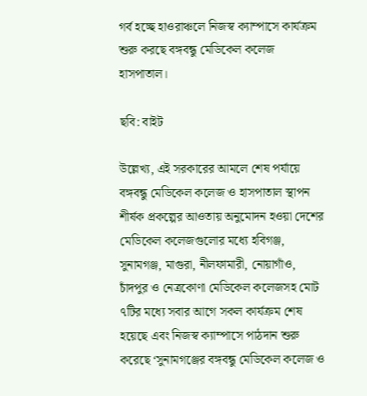গর্ব হচ্ছে হাওরাঞ্চলে নিজস্ব ক্যাম্পাসে কার্যক্রম শুরু করছে বঙ্গবন্ধু মেডিকেল কলেজ হাসপাতাল।

ছবি: বাইট

উল্লেখ্য, এই সরকারের আমলে শেষ পর্যায়ে বঙ্গবন্ধু মেডিকেল কলেজ ও হাসপাতাল স্থাপন শীর্ষক প্রকল্পের আওতায় অনুমোদন হওয়া দেশের মেডিকেল কলেজগুলোর মধ্যে হবিগঞ্জ, সুনামগঞ্জ, মাগুরা, নীলফামারী, নোয়াগাঁও, চাঁদপুর ও নেত্রকোণা মেডিকেল কলেজসহ মোট ৭টির মধ্যে সবার আগে সকল কার্যক্রম শেষ হয়েছে এবং নিজস্ব ক্যাম্পাসে পাঠদান শুরু করেছে ‘সুনামগঞ্জের বঙ্গবন্ধু মেডিকেল কলেজ ও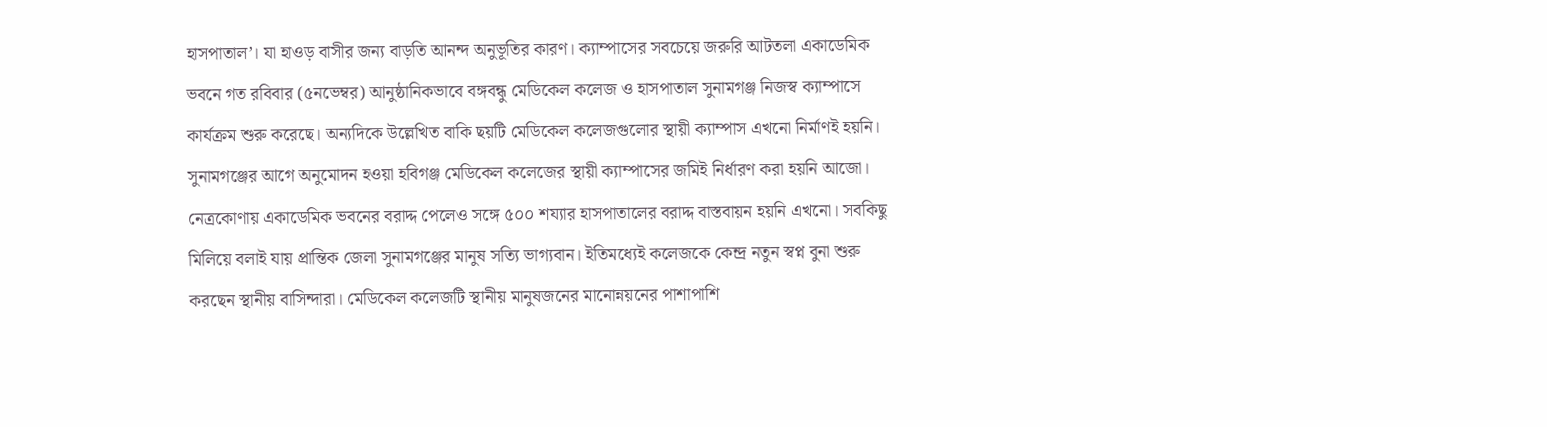হাসপাতাল’। যা হাওড় বাসীর জন্য বাড়তি আনন্দ অনুভূতির কারণ। ক্যাম্পাসের সবচেয়ে জরুরি আটতলা একাডেমিক ভবনে গত রবিবার (৫নভেম্বর) আনুষ্ঠানিকভাবে বঙ্গবন্ধু মেডিকেল কলেজ ও হাসপাতাল সুনামগঞ্জ নিজস্ব ক্যাম্পাসে কার্যক্রম শুরু করেছে। অন্যদিকে উল্লেখিত বাকি ছয়টি মেডিকেল কলেজগুলোর স্থায়ী ক্যাম্পাস এখনো নির্মাণই হয়নি। সুনামগঞ্জের আগে অনুমোদন হওয়া হবিগঞ্জ মেডিকেল কলেজের স্থায়ী ক্যাম্পাসের জমিই নির্ধারণ করা হয়নি আজো। নেত্রকোণায় একাডেমিক ভবনের বরাদ্দ পেলেও সঙ্গে ৫০০ শয্যার হাসপাতালের বরাদ্দ বাস্তবায়ন হয়নি এখনো। সবকিছু মিলিয়ে বলাই যায় প্রান্তিক জেলা সুনামগঞ্জের মানুষ সত্যি ভাগ্যবান। ইতিমধ্যেই কলেজকে কেন্দ্র নতুন স্বপ্ন বুনা শুরু করছেন স্থানীয় বাসিন্দারা। মেডিকেল কলেজটি স্থানীয় মানুষজনের মানোন্নয়নের পাশাপাশি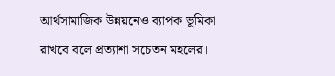আর্থসামাজিক উন্নয়নেও ব্যাপক ভূমিকা রাখবে বলে প্রত্যাশা সচেতন মহলের।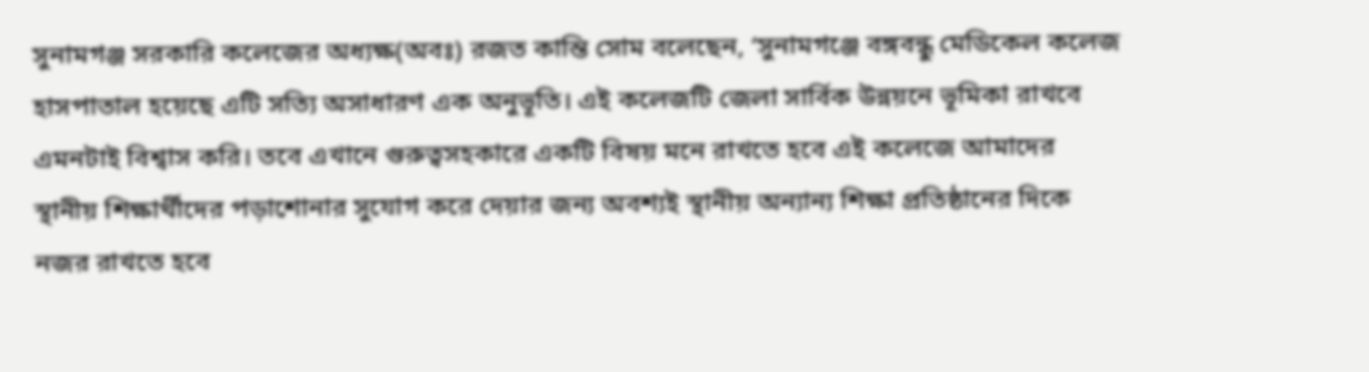সুনামগঞ্জ সরকারি কলেজের অধ্যক্ষ(অবঃ) রজত কান্তি সোম বলেছেন, ‘সুনামগঞ্জে বঙ্গবন্ধু মেডিকেল কলেজ হাসপাতাল হয়েছে এটি সত্যি অসাধারণ এক অনুভূতি। এই কলেজটি জেলা সার্বিক উন্নয়নে ভূমিকা রাখবে এমনটাই বিশ্বাস করি। তবে এখানে গুরুত্বসহকারে একটি বিষয় মনে রাখতে হবে এই কলেজে আমাদের স্থানীয় শিক্ষার্থীদের পড়াশোনার সুযোগ করে দেয়ার জন্য অবশ্যই স্থানীয় অন্যান্য শিক্ষা প্রতিষ্ঠানের দিকে নজর রাখতে হবে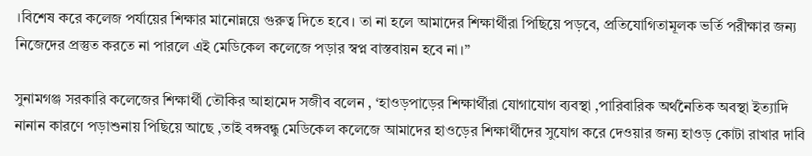।বিশেষ করে কলেজ পর্যায়ের শিক্ষার মানোন্নয়ে গুরুত্ব দিতে হবে। তা না হলে আমাদের শিক্ষার্থীরা পিছিয়ে পড়বে, প্রতিযোগিতামূলক ভর্তি পরীক্ষার জন্য নিজেদের প্রস্তুত করতে না পারলে এই মেডিকেল কলেজে পড়ার স্বপ্ন বাস্তবায়ন হবে না।”

সুনামগঞ্জ সরকারি কলেজের শিক্ষার্থী তৌকির আহামেদ সজীব বলেন , ‘হাওড়পাড়ের শিক্ষার্থীরা যোগাযোগ ব্যবস্থা ,পারিবারিক অর্থনৈতিক অবস্থা ইত্যাদি নানান কারণে পড়াশুনায় পিছিয়ে আছে ,তাই বঙ্গবন্ধু মেডিকেল কলেজে আমাদের হাওড়ের শিক্ষার্থীদের সুযোগ করে দেওয়ার জন্য হাওড় কোটা রাখার দাবি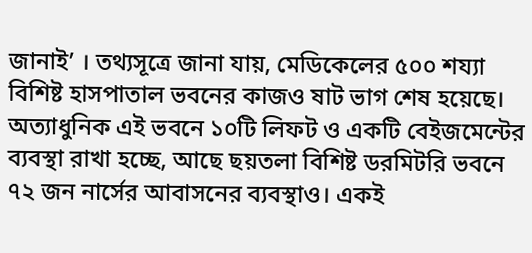জানাই’ । তথ্যসূত্রে জানা যায়, মেডিকেলের ৫০০ শয্যা বিশিষ্ট হাসপাতাল ভবনের কাজও ষাট ভাগ শেষ হয়েছে। অত্যাধুনিক এই ভবনে ১০টি লিফট ও একটি বেইজমেন্টের ব্যবস্থা রাখা হচ্ছে, আছে ছয়তলা বিশিষ্ট ডরমিটরি ভবনে ৭২ জন নার্সের আবাসনের ব্যবস্থাও। একই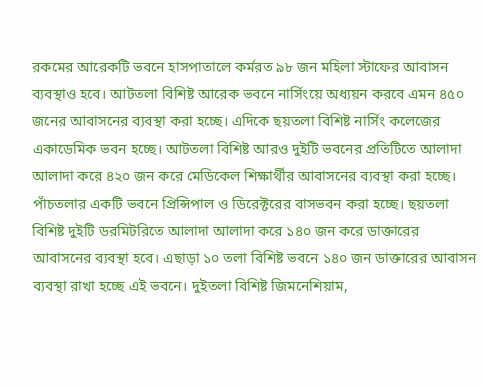রকমের আরেকটি ভবনে হাসপাতালে কর্মরত ৯৮ জন মহিলা স্টাফের আবাসন ব্যবস্থাও হবে। আটতলা বিশিষ্ট আরেক ভবনে নার্সিংয়ে অধ্যয়ন করবে এমন ৪৫০ জনের আবাসনের ব্যবস্থা করা হচ্ছে। এদিকে ছয়তলা বিশিষ্ট নার্সিং কলেজের একাডেমিক ভবন হচ্ছে। আটতলা বিশিষ্ট আরও দুইটি ভবনের প্রতিটিতে আলাদা আলাদা করে ৪২০ জন করে মেডিকেল শিক্ষার্থীর আবাসনের ব্যবস্থা করা হচ্ছে। পাঁচতলার একটি ভবনে প্রিন্সিপাল ও ডিরেক্টরের বাসভবন করা হচ্ছে। ছয়তলা বিশিষ্ট দুইটি ডরমিটরিতে আলাদা আলাদা করে ১৪০ জন করে ডাক্তারের আবাসনের ব্যবস্থা হবে। এছাড়া ১০ তলা বিশিষ্ট ভবনে ১৪০ জন ডাক্তারের আবাসন ব্যবস্থা রাখা হচ্ছে এই ভবনে। দুইতলা বিশিষ্ট জিমনেশিয়াম,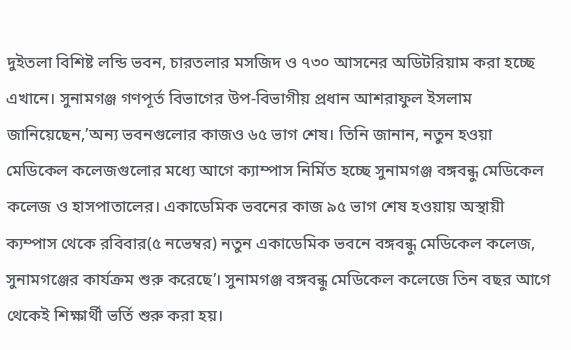দুইতলা বিশিষ্ট লন্ডি ভবন, চারতলার মসজিদ ও ৭৩০ আসনের অডিটরিয়াম করা হচ্ছে এখানে। সুনামগঞ্জ গণপূর্ত বিভাগের উপ-বিভাগীয় প্রধান আশরাফুল ইসলাম জানিয়েছেন,’অন্য ভবনগুলোর কাজও ৬৫ ভাগ শেষ। তিনি জানান, নতুন হওয়া মেডিকেল কলেজগুলোর মধ্যে আগে ক্যাম্পাস নির্মিত হচ্ছে সুনামগঞ্জ বঙ্গবন্ধু মেডিকেল কলেজ ও হাসপাতালের। একাডেমিক ভবনের কাজ ৯৫ ভাগ শেষ হওয়ায় অস্থায়ী ক্যম্পাস থেকে রবিবার(৫ নভেম্বর) নতুন একাডেমিক ভবনে বঙ্গবন্ধু মেডিকেল কলেজ, সুনামগঞ্জের কার্যক্রম শুরু করেছে’। সুনামগঞ্জ বঙ্গবন্ধু মেডিকেল কলেজে তিন বছর আগে থেকেই শিক্ষার্থী ভর্তি শুরু করা হয়।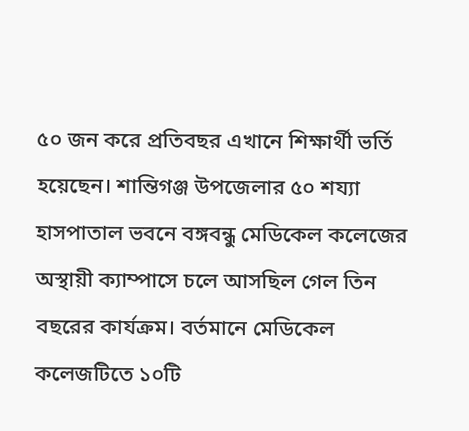৫০ জন করে প্রতিবছর এখানে শিক্ষার্থী ভর্তি হয়েছেন। শান্তিগঞ্জ উপজেলার ৫০ শয্যা হাসপাতাল ভবনে বঙ্গবন্ধু মেডিকেল কলেজের অস্থায়ী ক্যাম্পাসে চলে আসছিল গেল তিন বছরের কার্যক্রম। বর্তমানে মেডিকেল কলেজটিতে ১০টি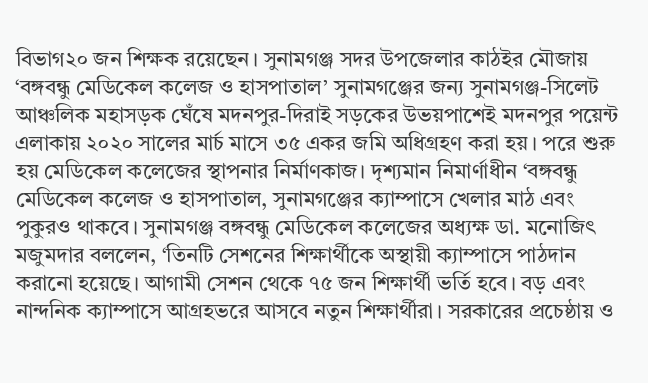বিভাগ২০ জন শিক্ষক রয়েছেন। সুনামগঞ্জ সদর উপজেলার কাঠইর মৌজায় ‘বঙ্গবন্ধু মেডিকেল কলেজ ও হাসপাতাল’ সুনামগঞ্জের জন্য সুনামগঞ্জ-সিলেট আঞ্চলিক মহাসড়ক ঘেঁষে মদনপুর-দিরাই সড়কের উভয়পাশেই মদনপুর পয়েন্ট এলাকায় ২০২০ সালের মার্চ মাসে ৩৫ একর জমি অধিগ্রহণ করা হয়। পরে শুরু হয় মেডিকেল কলেজের স্থাপনার নির্মাণকাজ। দৃশ্যমান নিমার্ণাধীন ‘বঙ্গবন্ধু মেডিকেল কলেজ ও হাসপাতাল, সুনামগঞ্জের ক্যাম্পাসে খেলার মাঠ এবং পুকুরও থাকবে। সুনামগঞ্জ বঙ্গবন্ধু মেডিকেল কলেজের অধ্যক্ষ ডা. মনোজিৎ মজুমদার বললেন, ‘তিনটি সেশনের শিক্ষার্থীকে অস্থায়ী ক্যাম্পাসে পাঠদান করানো হয়েছে। আগামী সেশন থেকে ৭৫ জন শিক্ষার্থী ভর্তি হবে। বড় এবং নান্দনিক ক্যাম্পাসে আগ্রহভরে আসবে নতুন শিক্ষার্থীরা। সরকারের প্রচেষ্ঠায় ও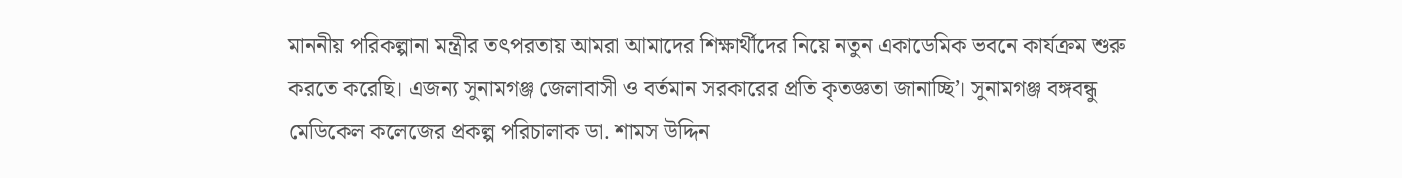মাননীয় পরিকল্পানা মন্ত্রীর তৎপরতায় আমরা আমাদের শিক্ষার্থীদের নিয়ে নতুন একাডেমিক ভবনে কার্যক্রম শুরু করতে করেছি। এজন্য সুনামগঞ্জ জেলাবাসী ও বর্তমান সরকারের প্রতি কৃতজ্ঞতা জানাচ্ছি’। সুনামগঞ্জ বঙ্গবন্ধু মেডিকেল কলেজের প্রকল্প পরিচালাক ডা. শামস উদ্দিন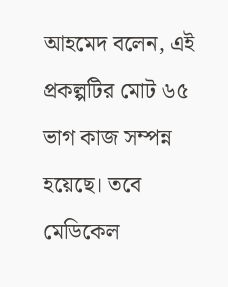আহমেদ বলেন, এই প্রকল্পটির মোট ৬৫ ভাগ কাজ সম্পন্ন হয়েছে। তবে মেডিকেল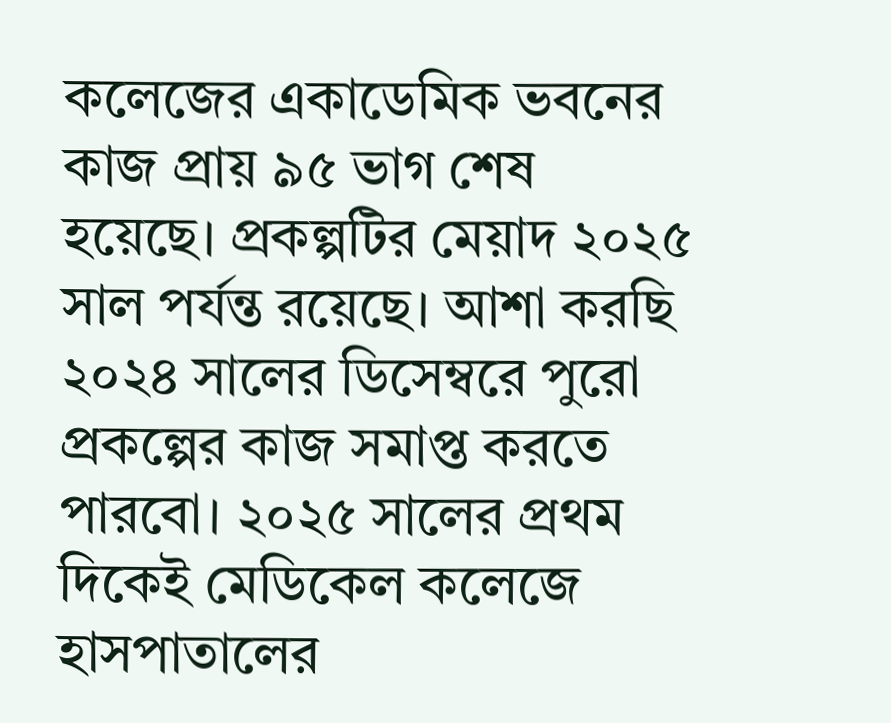কলেজের একাডেমিক ভবনের কাজ প্রায় ৯৫ ভাগ শেষ হয়েছে। প্রকল্পটির মেয়াদ ২০২৫ সাল পর্যন্ত রয়েছে। আশা করছি ২০২৪ সালের ডিসেম্বরে পুরো প্রকল্পের কাজ সমাপ্ত করতে পারবো। ২০২৫ সালের প্রথম দিকেই মেডিকেল কলেজে হাসপাতালের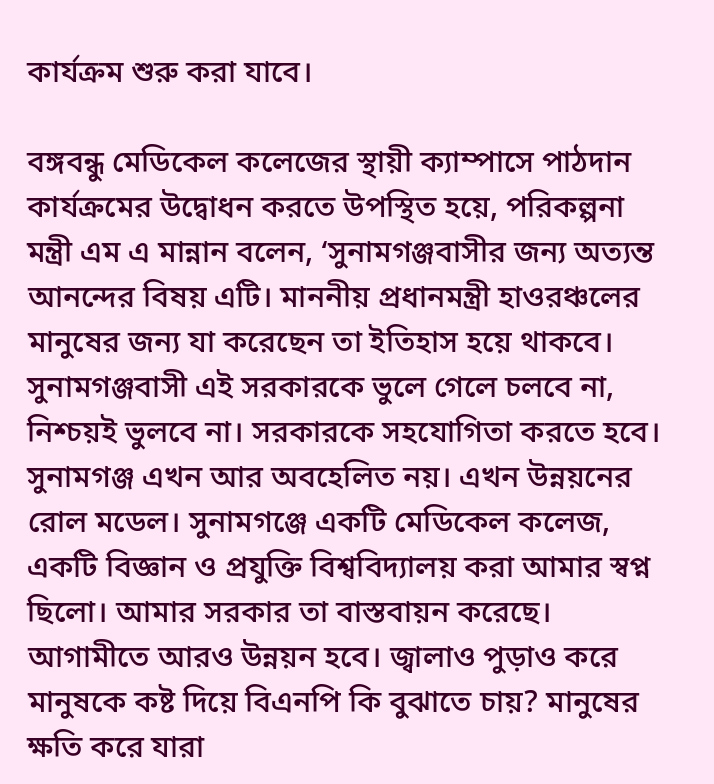কার্যক্রম শুরু করা যাবে।

বঙ্গবন্ধু মেডিকেল কলেজের স্থায়ী ক্যাম্পাসে পাঠদান কার্যক্রমের উদ্বোধন করতে উপস্থিত হয়ে, পরিকল্পনা মন্ত্রী এম এ মান্নান বলেন, ‘সুনামগঞ্জবাসীর জন্য অত্যন্ত আনন্দের বিষয় এটি। মাননীয় প্রধানমন্ত্রী হাওরঞ্চলের মানুষের জন্য যা করেছেন তা ইতিহাস হয়ে থাকবে। সুনামগঞ্জবাসী এই সরকারকে ভুলে গেলে চলবে না, নিশ্চয়ই ভুলবে না। সরকারকে সহযোগিতা করতে হবে। সুনামগঞ্জ এখন আর অবহেলিত নয়। এখন উন্নয়নের রোল মডেল। সুনামগঞ্জে একটি মেডিকেল কলেজ, একটি বিজ্ঞান ও প্রযুক্তি বিশ্ববিদ্যালয় করা আমার স্বপ্ন ছিলো। আমার সরকার তা বাস্তবায়ন করেছে। আগামীতে আরও উন্নয়ন হবে। জ্বালাও পুড়াও করে মানুষকে কষ্ট দিয়ে বিএনপি কি বুঝাতে চায়? মানুষের ক্ষতি করে যারা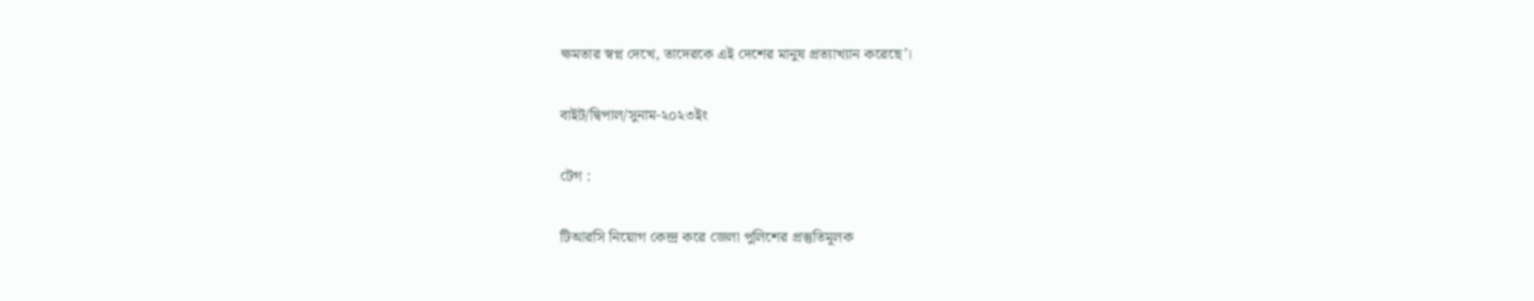ক্ষমতার স্বপ্ন দেখে, তাদেরকে এই দেশের মানুষ প্রত্যাখ্যান করেছে’।

বাইট/দ্বিপাল/সুনাম-২০২৩ইং

টেগ :

টিআরসি নিয়োগ কেন্দ্র করে জেলা পুলিশের প্রস্তুতিমূলক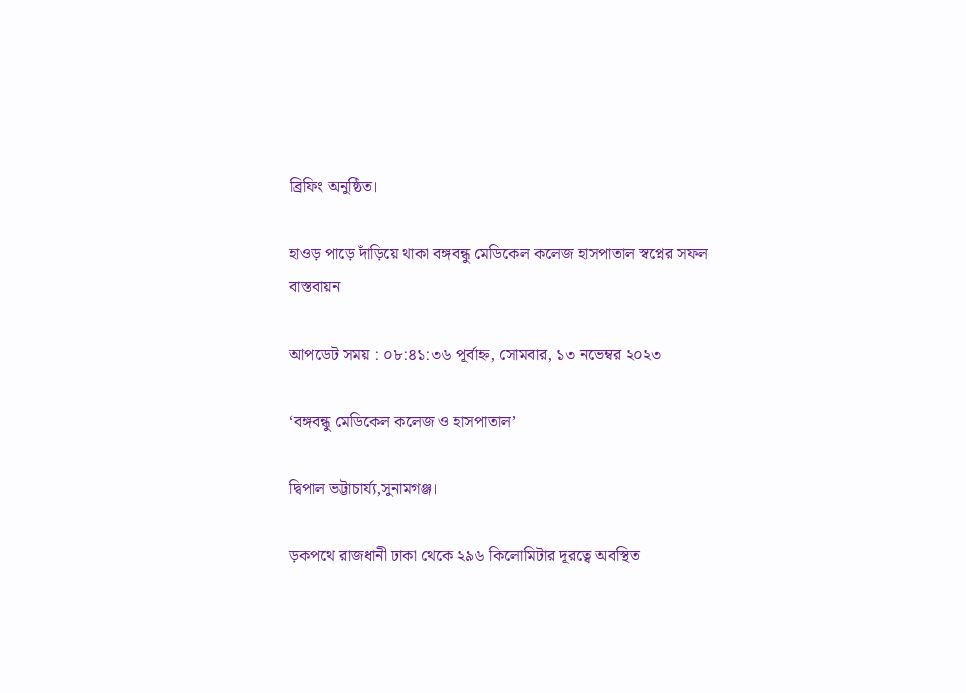ব্রিফিং অনুষ্ঠিত।

হাওড় পাড়ে দাঁড়িয়ে থাকা বঙ্গবন্ধু মেডিকেল কলেজ হাসপাতাল স্বপ্নের সফল বাস্তবায়ন

আপডেট সময় : ০৮:৪১:৩৬ পূর্বাহ্ন, সোমবার, ১৩ নভেম্বর ২০২৩

‘বঙ্গবন্ধু মেডিকেল কলেজ ও হাসপাতাল’

দ্বিপাল ভট্টাচার্য্য,সুনামগঞ্জ।

ড়কপথে রাজধানী ঢাকা থেকে ২৯৬ কিলোমিটার দূরত্বে অবস্থিত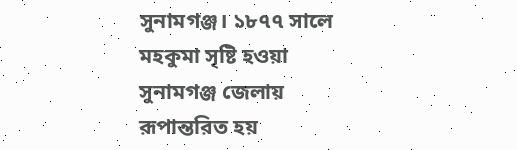সুনামগঞ্জ। ১৮৭৭ সালে মহকুমা সৃষ্টি হওয়া সুনামগঞ্জ জেলায় রূপান্তরিত হয়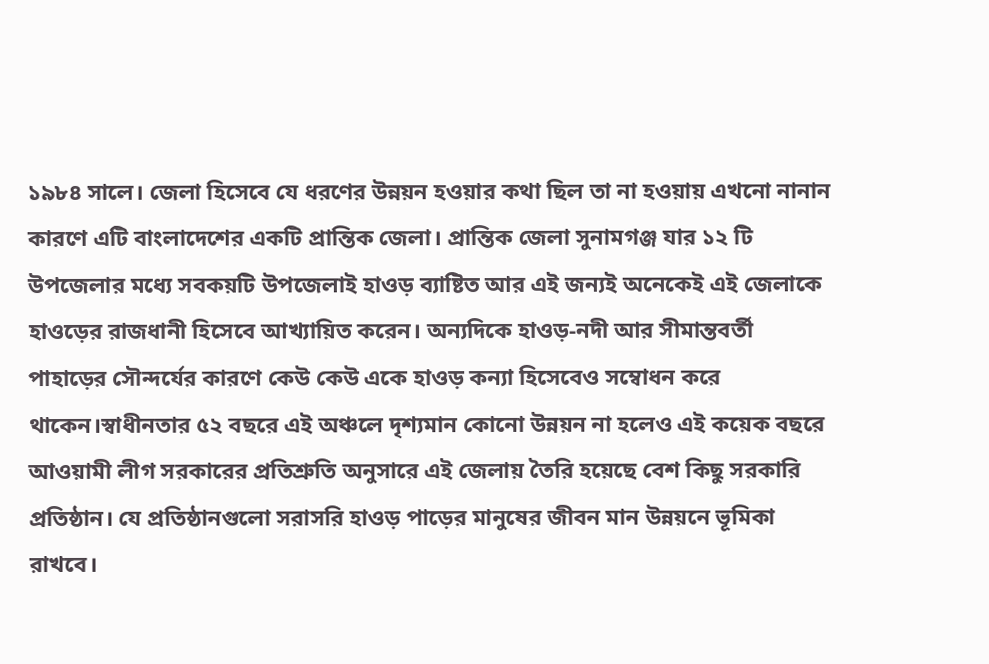১৯৮৪ সালে। জেলা হিসেবে যে ধরণের উন্নয়ন হওয়ার কথা ছিল তা না হওয়ায় এখনো নানান কারণে এটি বাংলাদেশের একটি প্রান্তিক জেলা। প্রান্তিক জেলা সুনামগঞ্জ যার ১২ টি উপজেলার মধ্যে সবকয়টি উপজেলাই হাওড় ব্যাষ্টিত আর এই জন্যই অনেকেই এই জেলাকে হাওড়ের রাজধানী হিসেবে আখ্যায়িত করেন। অন্যদিকে হাওড়-নদী আর সীমান্তবর্তী পাহাড়ের সৌন্দর্যের কারণে কেউ কেউ একে হাওড় কন্যা হিসেবেও সম্বোধন করে থাকেন।স্বাধীনতার ৫২ বছরে এই অঞ্চলে দৃশ্যমান কোনো উন্নয়ন না হলেও এই কয়েক বছরে আওয়ামী লীগ সরকারের প্রতিশ্রুতি অনুসারে এই জেলায় তৈরি হয়েছে বেশ কিছু সরকারি প্রতিষ্ঠান। যে প্রতিষ্ঠানগুলো সরাসরি হাওড় পাড়ের মানুষের জীবন মান উন্নয়নে ভূমিকা রাখবে।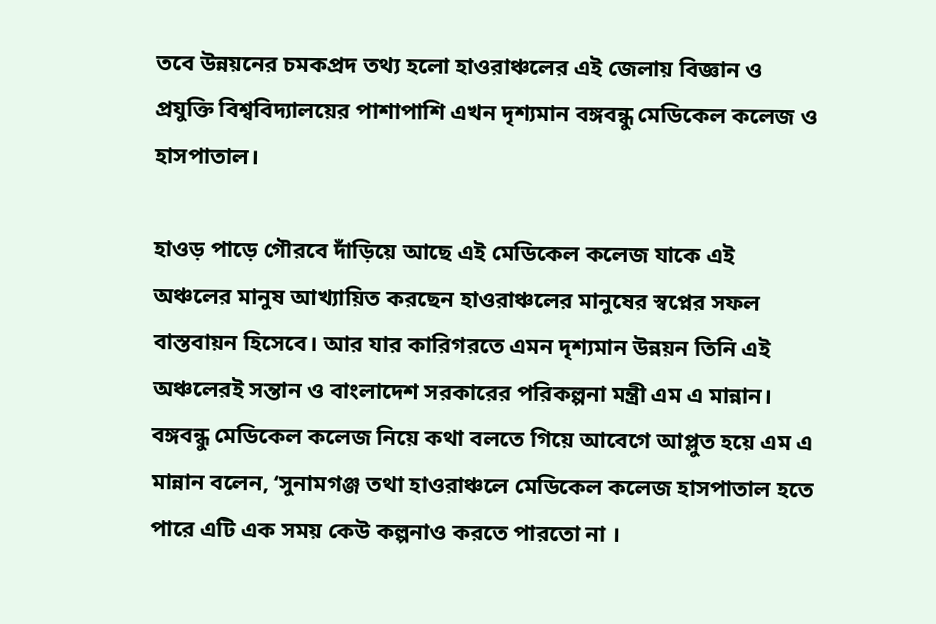তবে উন্নয়নের চমকপ্রদ তথ্য হলো হাওরাঞ্চলের এই জেলায় বিজ্ঞান ও প্রযুক্তি বিশ্ববিদ্যালয়ের পাশাপাশি এখন দৃশ্যমান বঙ্গবন্ধু মেডিকেল কলেজ ও হাসপাতাল।

হাওড় পাড়ে গৌরবে দাঁড়িয়ে আছে এই মেডিকেল কলেজ যাকে এই অঞ্চলের মানুষ আখ্যায়িত করছেন হাওরাঞ্চলের মানুষের স্বপ্নের সফল বাস্তবায়ন হিসেবে। আর যার কারিগরতে এমন দৃশ্যমান উন্নয়ন তিনি এই অঞ্চলেরই সন্তান ও বাংলাদেশ সরকারের পরিকল্পনা মন্ত্রী এম এ মান্নান। বঙ্গবন্ধু মেডিকেল কলেজ নিয়ে কথা বলতে গিয়ে আবেগে আপ্লুত হয়ে এম এ মান্নান বলেন, ‘সুনামগঞ্জ তথা হাওরাঞ্চলে মেডিকেল কলেজ হাসপাতাল হতে পারে এটি এক সময় কেউ কল্পনাও করতে পারতো না ।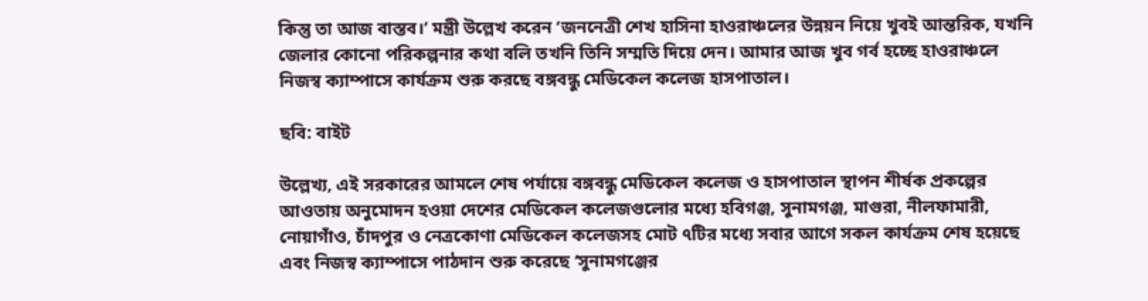কিন্তু তা আজ বাস্তব।’ মন্ত্রী উল্লেখ করেন ‘জননেত্রী শেখ হাসিনা হাওরাঞ্চলের উন্নয়ন নিয়ে খুবই আন্তরিক, যখনি জেলার কোনো পরিকল্পনার কথা বলি তখনি তিনি সম্মতি দিয়ে দেন। আমার আজ খুব গর্ব হচ্ছে হাওরাঞ্চলে নিজস্ব ক্যাম্পাসে কার্যক্রম শুরু করছে বঙ্গবন্ধু মেডিকেল কলেজ হাসপাতাল।

ছবি: বাইট

উল্লেখ্য, এই সরকারের আমলে শেষ পর্যায়ে বঙ্গবন্ধু মেডিকেল কলেজ ও হাসপাতাল স্থাপন শীর্ষক প্রকল্পের আওতায় অনুমোদন হওয়া দেশের মেডিকেল কলেজগুলোর মধ্যে হবিগঞ্জ, সুনামগঞ্জ, মাগুরা, নীলফামারী, নোয়াগাঁও, চাঁদপুর ও নেত্রকোণা মেডিকেল কলেজসহ মোট ৭টির মধ্যে সবার আগে সকল কার্যক্রম শেষ হয়েছে এবং নিজস্ব ক্যাম্পাসে পাঠদান শুরু করেছে ‘সুনামগঞ্জের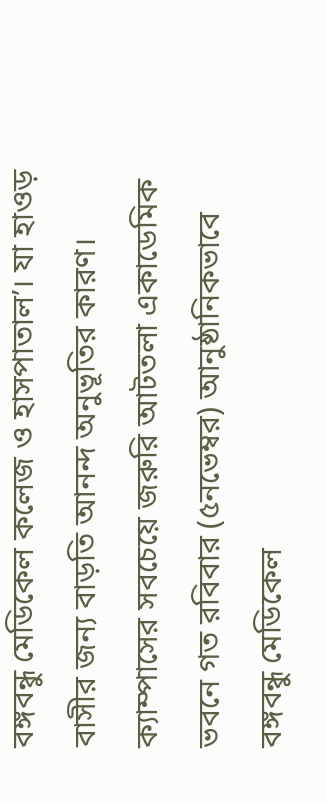বঙ্গবন্ধু মেডিকেল কলেজ ও হাসপাতাল’। যা হাওড় বাসীর জন্য বাড়তি আনন্দ অনুভূতির কারণ। ক্যাম্পাসের সবচেয়ে জরুরি আটতলা একাডেমিক ভবনে গত রবিবার (৫নভেম্বর) আনুষ্ঠানিকভাবে বঙ্গবন্ধু মেডিকেল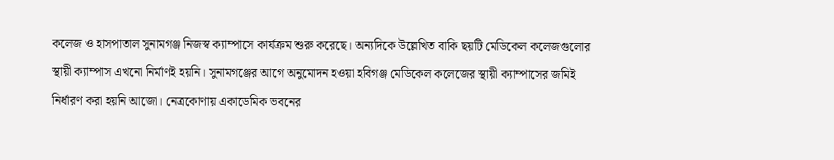কলেজ ও হাসপাতাল সুনামগঞ্জ নিজস্ব ক্যাম্পাসে কার্যক্রম শুরু করেছে। অন্যদিকে উল্লেখিত বাকি ছয়টি মেডিকেল কলেজগুলোর স্থায়ী ক্যাম্পাস এখনো নির্মাণই হয়নি। সুনামগঞ্জের আগে অনুমোদন হওয়া হবিগঞ্জ মেডিকেল কলেজের স্থায়ী ক্যাম্পাসের জমিই নির্ধারণ করা হয়নি আজো। নেত্রকোণায় একাডেমিক ভবনের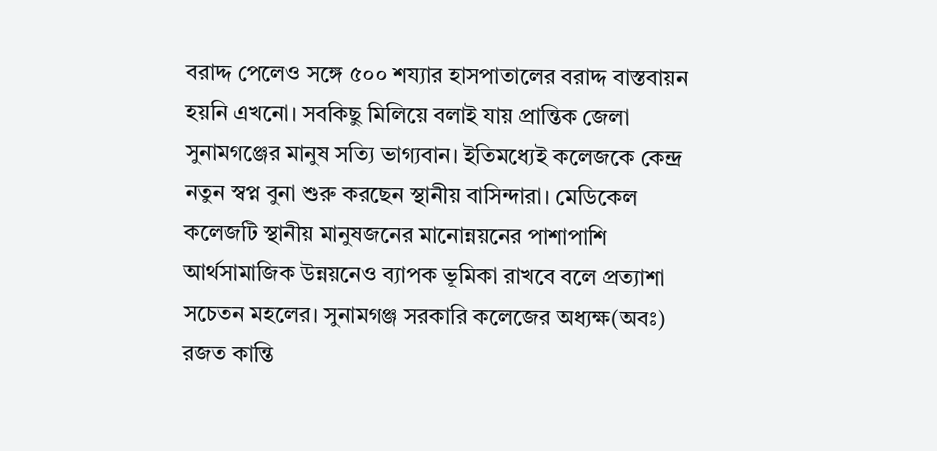বরাদ্দ পেলেও সঙ্গে ৫০০ শয্যার হাসপাতালের বরাদ্দ বাস্তবায়ন হয়নি এখনো। সবকিছু মিলিয়ে বলাই যায় প্রান্তিক জেলা সুনামগঞ্জের মানুষ সত্যি ভাগ্যবান। ইতিমধ্যেই কলেজকে কেন্দ্র নতুন স্বপ্ন বুনা শুরু করছেন স্থানীয় বাসিন্দারা। মেডিকেল কলেজটি স্থানীয় মানুষজনের মানোন্নয়নের পাশাপাশি আর্থসামাজিক উন্নয়নেও ব্যাপক ভূমিকা রাখবে বলে প্রত্যাশা সচেতন মহলের। সুনামগঞ্জ সরকারি কলেজের অধ্যক্ষ(অবঃ) রজত কান্তি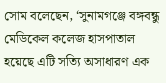সোম বলেছেন, ‘সুনামগঞ্জে বঙ্গবন্ধু মেডিকেল কলেজ হাসপাতাল হয়েছে এটি সত্যি অসাধারণ এক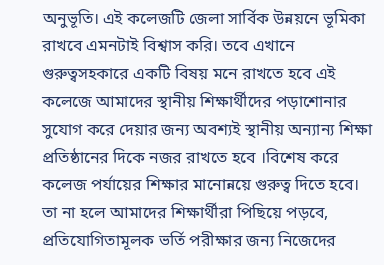অনুভূতি। এই কলেজটি জেলা সার্বিক উন্নয়নে ভূমিকা রাখবে এমনটাই বিশ্বাস করি। তবে এখানে গুরুত্বসহকারে একটি বিষয় মনে রাখতে হবে এই কলেজে আমাদের স্থানীয় শিক্ষার্থীদের পড়াশোনার সুযোগ করে দেয়ার জন্য অবশ্যই স্থানীয় অন্যান্য শিক্ষা প্রতিষ্ঠানের দিকে নজর রাখতে হবে ।বিশেষ করে কলেজ পর্যায়ের শিক্ষার মানোন্নয়ে গুরুত্ব দিতে হবে। তা না হলে আমাদের শিক্ষার্থীরা পিছিয়ে পড়বে, প্রতিযোগিতামূলক ভর্তি পরীক্ষার জন্য নিজেদের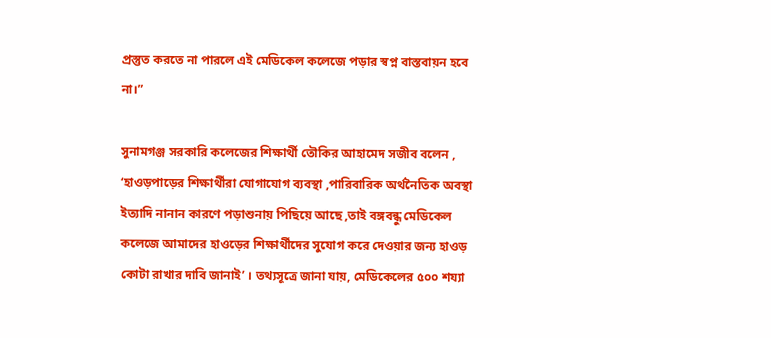প্রস্তুত করতে না পারলে এই মেডিকেল কলেজে পড়ার স্বপ্ন বাস্তবায়ন হবে না।”

সুনামগঞ্জ সরকারি কলেজের শিক্ষার্থী তৌকির আহামেদ সজীব বলেন , ‘হাওড়পাড়ের শিক্ষার্থীরা যোগাযোগ ব্যবস্থা ,পারিবারিক অর্থনৈতিক অবস্থা ইত্যাদি নানান কারণে পড়াশুনায় পিছিয়ে আছে ,তাই বঙ্গবন্ধু মেডিকেল কলেজে আমাদের হাওড়ের শিক্ষার্থীদের সুযোগ করে দেওয়ার জন্য হাওড় কোটা রাখার দাবি জানাই’ । তথ্যসূত্রে জানা যায়, মেডিকেলের ৫০০ শয্যা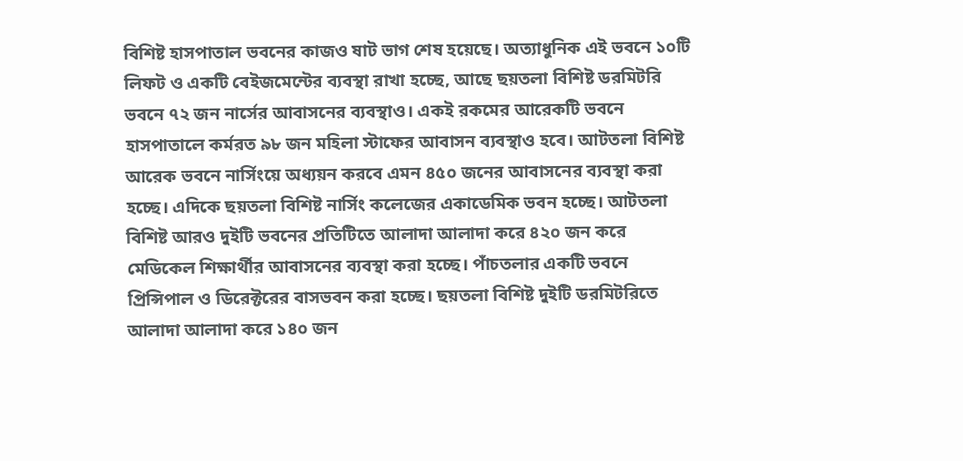বিশিষ্ট হাসপাতাল ভবনের কাজও ষাট ভাগ শেষ হয়েছে। অত্যাধুনিক এই ভবনে ১০টি লিফট ও একটি বেইজমেন্টের ব্যবস্থা রাখা হচ্ছে, আছে ছয়তলা বিশিষ্ট ডরমিটরি ভবনে ৭২ জন নার্সের আবাসনের ব্যবস্থাও। একই রকমের আরেকটি ভবনে হাসপাতালে কর্মরত ৯৮ জন মহিলা স্টাফের আবাসন ব্যবস্থাও হবে। আটতলা বিশিষ্ট আরেক ভবনে নার্সিংয়ে অধ্যয়ন করবে এমন ৪৫০ জনের আবাসনের ব্যবস্থা করা হচ্ছে। এদিকে ছয়তলা বিশিষ্ট নার্সিং কলেজের একাডেমিক ভবন হচ্ছে। আটতলা বিশিষ্ট আরও দুইটি ভবনের প্রতিটিতে আলাদা আলাদা করে ৪২০ জন করে মেডিকেল শিক্ষার্থীর আবাসনের ব্যবস্থা করা হচ্ছে। পাঁচতলার একটি ভবনে প্রিন্সিপাল ও ডিরেক্টরের বাসভবন করা হচ্ছে। ছয়তলা বিশিষ্ট দুইটি ডরমিটরিতে আলাদা আলাদা করে ১৪০ জন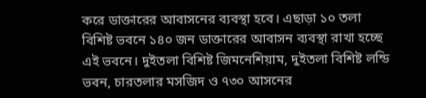করে ডাক্তারের আবাসনের ব্যবস্থা হবে। এছাড়া ১০ তলা বিশিষ্ট ভবনে ১৪০ জন ডাক্তারের আবাসন ব্যবস্থা রাখা হচ্ছে এই ভবনে। দুইতলা বিশিষ্ট জিমনেশিয়াম, দুইতলা বিশিষ্ট লন্ডি ভবন, চারতলার মসজিদ ও ৭৩০ আসনের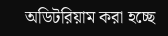অডিটরিয়াম করা হচ্ছে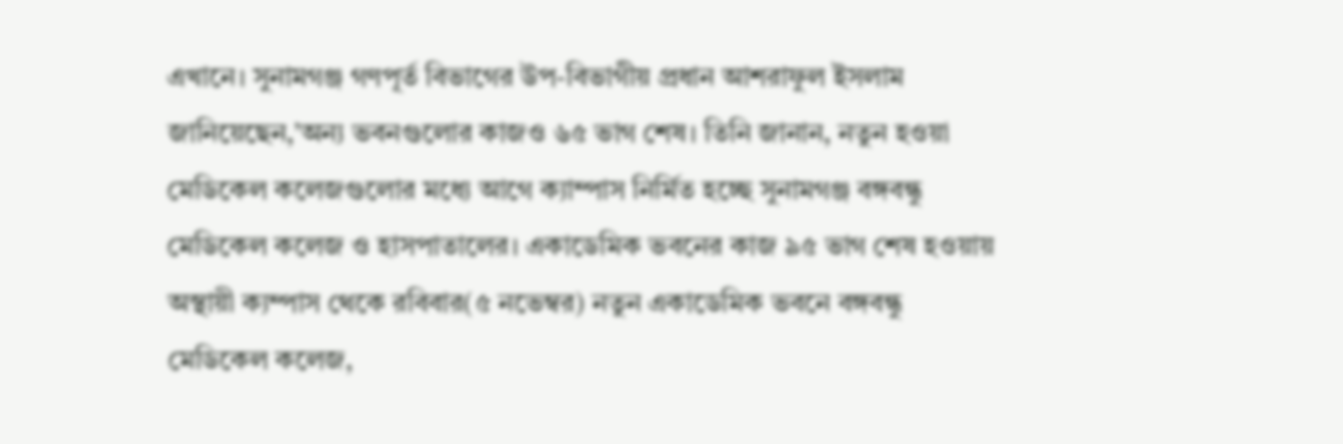এখানে। সুনামগঞ্জ গণপূর্ত বিভাগের উপ-বিভাগীয় প্রধান আশরাফুল ইসলাম জানিয়েছেন,’অন্য ভবনগুলোর কাজও ৬৫ ভাগ শেষ। তিনি জানান, নতুন হওয়া মেডিকেল কলেজগুলোর মধ্যে আগে ক্যাম্পাস নির্মিত হচ্ছে সুনামগঞ্জ বঙ্গবন্ধু মেডিকেল কলেজ ও হাসপাতালের। একাডেমিক ভবনের কাজ ৯৫ ভাগ শেষ হওয়ায় অস্থায়ী ক্যম্পাস থেকে রবিবার(৫ নভেম্বর) নতুন একাডেমিক ভবনে বঙ্গবন্ধু মেডিকেল কলেজ,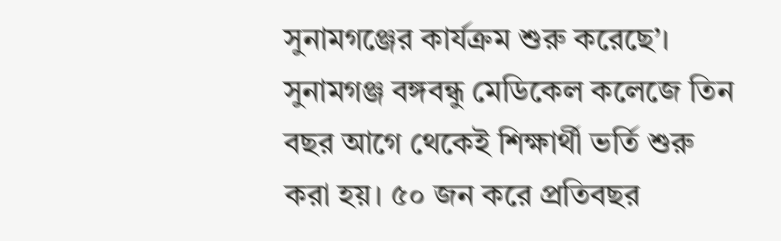সুনামগঞ্জের কার্যক্রম শুরু করেছে’। সুনামগঞ্জ বঙ্গবন্ধু মেডিকেল কলেজে তিন বছর আগে থেকেই শিক্ষার্থী ভর্তি শুরু করা হয়। ৫০ জন করে প্রতিবছর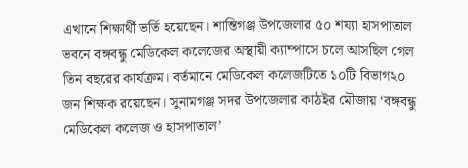এখানে শিক্ষার্থী ভর্তি হয়েছেন। শান্তিগঞ্জ উপজেলার ৫০ শয্যা হাসপাতাল ভবনে বঙ্গবন্ধু মেডিকেল কলেজের অস্থায়ী ক্যাম্পাসে চলে আসছিল গেল তিন বছরের কার্যক্রম। বর্তমানে মেডিকেল কলেজটিতে ১০টি বিভাগ২০ জন শিক্ষক রয়েছেন। সুনামগঞ্জ সদর উপজেলার কাঠইর মৌজায় ‘বঙ্গবন্ধু মেডিকেল কলেজ ও হাসপাতাল’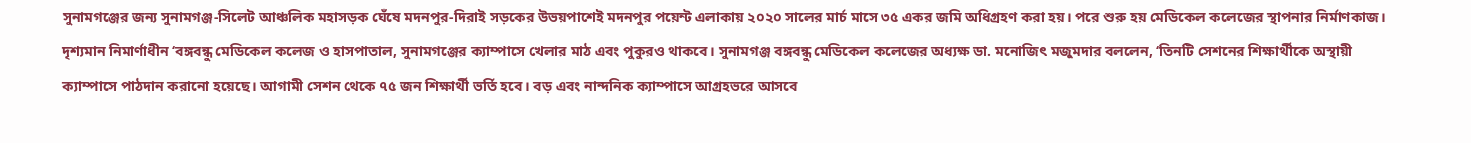সুনামগঞ্জের জন্য সুনামগঞ্জ-সিলেট আঞ্চলিক মহাসড়ক ঘেঁষে মদনপুর-দিরাই সড়কের উভয়পাশেই মদনপুর পয়েন্ট এলাকায় ২০২০ সালের মার্চ মাসে ৩৫ একর জমি অধিগ্রহণ করা হয়। পরে শুরু হয় মেডিকেল কলেজের স্থাপনার নির্মাণকাজ। দৃশ্যমান নিমার্ণাধীন ‘বঙ্গবন্ধু মেডিকেল কলেজ ও হাসপাতাল, সুনামগঞ্জের ক্যাম্পাসে খেলার মাঠ এবং পুকুরও থাকবে। সুনামগঞ্জ বঙ্গবন্ধু মেডিকেল কলেজের অধ্যক্ষ ডা. মনোজিৎ মজুমদার বললেন, ‘তিনটি সেশনের শিক্ষার্থীকে অস্থায়ী ক্যাম্পাসে পাঠদান করানো হয়েছে। আগামী সেশন থেকে ৭৫ জন শিক্ষার্থী ভর্তি হবে। বড় এবং নান্দনিক ক্যাম্পাসে আগ্রহভরে আসবে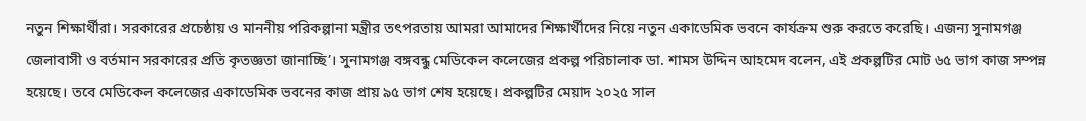নতুন শিক্ষার্থীরা। সরকারের প্রচেষ্ঠায় ও মাননীয় পরিকল্পানা মন্ত্রীর তৎপরতায় আমরা আমাদের শিক্ষার্থীদের নিয়ে নতুন একাডেমিক ভবনে কার্যক্রম শুরু করতে করেছি। এজন্য সুনামগঞ্জ জেলাবাসী ও বর্তমান সরকারের প্রতি কৃতজ্ঞতা জানাচ্ছি’। সুনামগঞ্জ বঙ্গবন্ধু মেডিকেল কলেজের প্রকল্প পরিচালাক ডা. শামস উদ্দিন আহমেদ বলেন, এই প্রকল্পটির মোট ৬৫ ভাগ কাজ সম্পন্ন হয়েছে। তবে মেডিকেল কলেজের একাডেমিক ভবনের কাজ প্রায় ৯৫ ভাগ শেষ হয়েছে। প্রকল্পটির মেয়াদ ২০২৫ সাল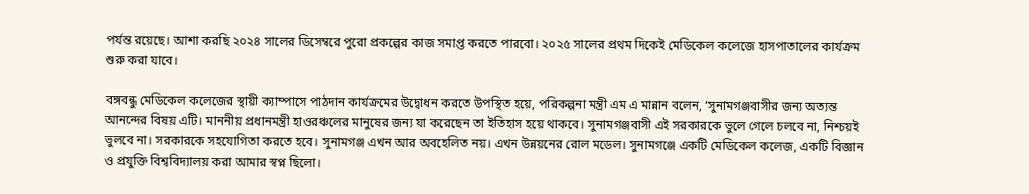পর্যন্ত রয়েছে। আশা করছি ২০২৪ সালের ডিসেম্বরে পুরো প্রকল্পের কাজ সমাপ্ত করতে পারবো। ২০২৫ সালের প্রথম দিকেই মেডিকেল কলেজে হাসপাতালের কার্যক্রম শুরু করা যাবে।

বঙ্গবন্ধু মেডিকেল কলেজের স্থায়ী ক্যাম্পাসে পাঠদান কার্যক্রমের উদ্বোধন করতে উপস্থিত হয়ে, পরিকল্পনা মন্ত্রী এম এ মান্নান বলেন, ‘সুনামগঞ্জবাসীর জন্য অত্যন্ত আনন্দের বিষয় এটি। মাননীয় প্রধানমন্ত্রী হাওরঞ্চলের মানুষের জন্য যা করেছেন তা ইতিহাস হয়ে থাকবে। সুনামগঞ্জবাসী এই সরকারকে ভুলে গেলে চলবে না, নিশ্চয়ই ভুলবে না। সরকারকে সহযোগিতা করতে হবে। সুনামগঞ্জ এখন আর অবহেলিত নয়। এখন উন্নয়নের রোল মডেল। সুনামগঞ্জে একটি মেডিকেল কলেজ, একটি বিজ্ঞান ও প্রযুক্তি বিশ্ববিদ্যালয় করা আমার স্বপ্ন ছিলো।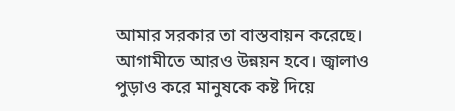আমার সরকার তা বাস্তবায়ন করেছে। আগামীতে আরও উন্নয়ন হবে। জ্বালাও পুড়াও করে মানুষকে কষ্ট দিয়ে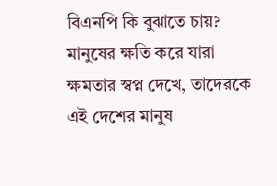বিএনপি কি বুঝাতে চায়? মানুষের ক্ষতি করে যারা ক্ষমতার স্বপ্ন দেখে, তাদেরকে এই দেশের মানুষ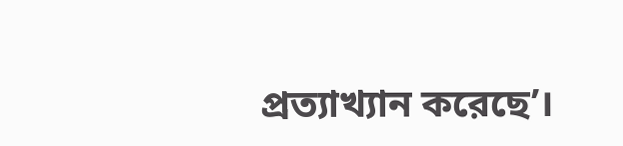প্রত্যাখ্যান করেছে’।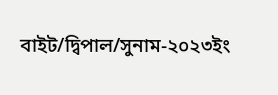বাইট/দ্বিপাল/সুনাম-২০২৩ইং